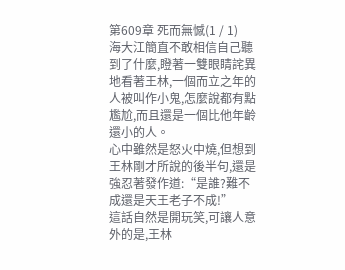第609章 死而無憾(1 / 1)
海大江簡直不敢相信自己聽到了什麼,瞪著一雙眼睛詫異地看著王林,一個而立之年的人被叫作小鬼,怎麼說都有點尷尬,而且還是一個比他年齡還小的人。
心中雖然是怒火中燒,但想到王林剛才所說的後半句,還是強忍著發作道:“是誰?難不成還是天王老子不成!”
這話自然是開玩笑,可讓人意外的是,王林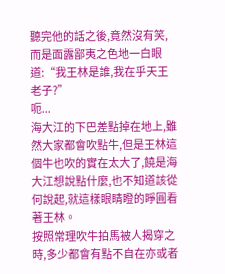聽完他的話之後,竟然沒有笑,而是面露鄙夷之色地一白眼道:“我王林是誰,我在乎天王老子?”
呃...
海大江的下巴差點掉在地上,雖然大家都會吹點牛,但是王林這個牛也吹的實在太大了,饒是海大江想說點什麼,也不知道該從何說起,就這樣眼睛瞪的睜圓看著王林。
按照常理吹牛拍馬被人揭穿之時,多少都會有點不自在亦或者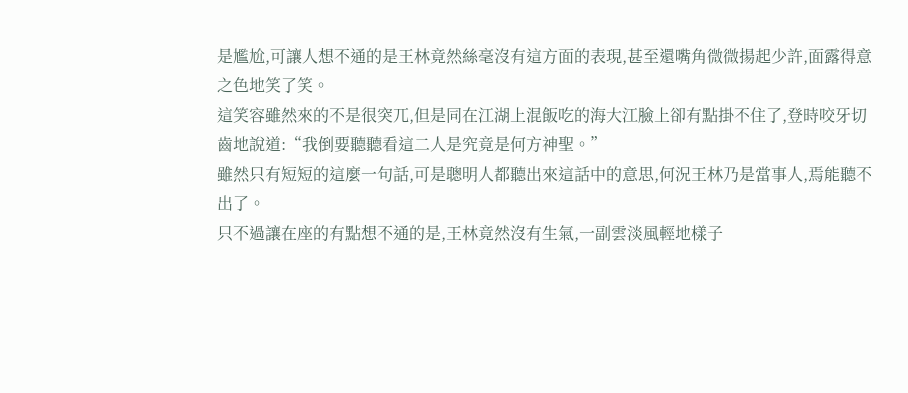是尷尬,可讓人想不通的是王林竟然絲毫沒有這方面的表現,甚至還嘴角微微揚起少許,面露得意之色地笑了笑。
這笑容雖然來的不是很突兀,但是同在江湖上混飯吃的海大江臉上卻有點掛不住了,登時咬牙切齒地說道:“我倒要聽聽看這二人是究竟是何方神聖。”
雖然只有短短的這麼一句話,可是聰明人都聽出來這話中的意思,何況王林乃是當事人,焉能聽不出了。
只不過讓在座的有點想不通的是,王林竟然沒有生氣,一副雲淡風輕地樣子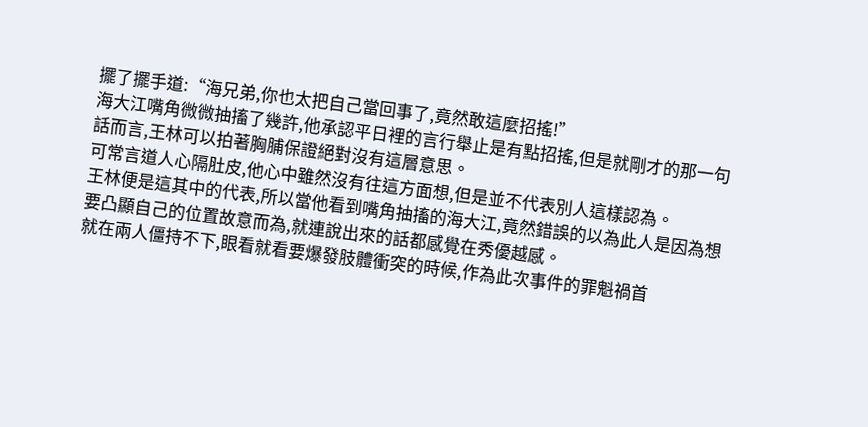擺了擺手道:“海兄弟,你也太把自己當回事了,竟然敢這麼招搖!”
海大江嘴角微微抽搐了幾許,他承認平日裡的言行舉止是有點招搖,但是就剛才的那一句話而言,王林可以拍著胸脯保證絕對沒有這層意思。
可常言道人心隔肚皮,他心中雖然沒有往這方面想,但是並不代表別人這樣認為。
王林便是這其中的代表,所以當他看到嘴角抽搐的海大江,竟然錯誤的以為此人是因為想要凸顯自己的位置故意而為,就連說出來的話都感覺在秀優越感。
就在兩人僵持不下,眼看就看要爆發肢體衝突的時候,作為此次事件的罪魁禍首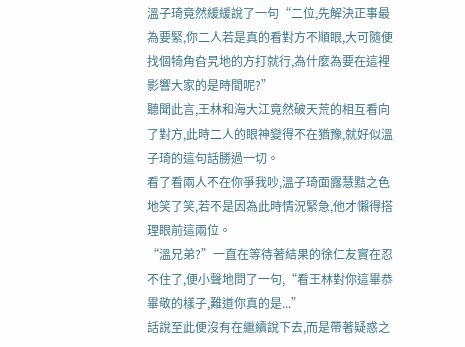溫子琦竟然緩緩說了一句“二位,先解決正事最為要緊,你二人若是真的看對方不順眼,大可隨便找個犄角旮旯地的方打就行,為什麼為要在這裡影響大家的是時間呢?”
聽聞此言,王林和海大江竟然破天荒的相互看向了對方,此時二人的眼神變得不在猶豫,就好似溫子琦的這句話勝過一切。
看了看兩人不在你爭我吵,溫子琦面露慧黠之色地笑了笑,若不是因為此時情況緊急,他才懶得搭理眼前這兩位。
“溫兄弟?”一直在等待著結果的徐仁友實在忍不住了,便小聲地問了一句,“看王林對你這畢恭畢敬的樣子,難道你真的是...”
話說至此便沒有在繼續說下去,而是帶著疑惑之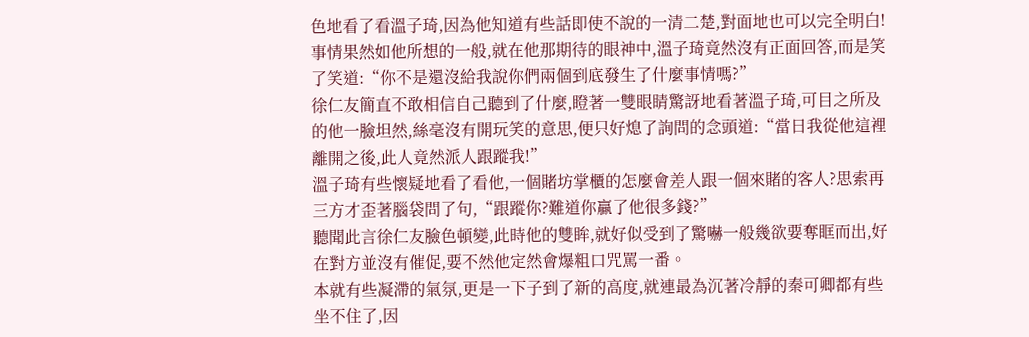色地看了看溫子琦,因為他知道有些話即使不說的一清二楚,對面地也可以完全明白!
事情果然如他所想的一般,就在他那期待的眼神中,溫子琦竟然沒有正面回答,而是笑了笑道:“你不是還沒給我說你們兩個到底發生了什麼事情嗎?”
徐仁友簡直不敢相信自己聽到了什麼,瞪著一雙眼睛驚訝地看著溫子琦,可目之所及的他一臉坦然,絲毫沒有開玩笑的意思,便只好熄了詢問的念頭道:“當日我從他這裡離開之後,此人竟然派人跟蹤我!”
溫子琦有些懷疑地看了看他,一個賭坊掌櫃的怎麼會差人跟一個來賭的客人?思索再三方才歪著腦袋問了句,“跟蹤你?難道你贏了他很多錢?”
聽聞此言徐仁友臉色頓變,此時他的雙眸,就好似受到了驚嚇一般幾欲要奪眶而出,好在對方並沒有催促,要不然他定然會爆粗口咒罵一番。
本就有些凝滯的氣氛,更是一下子到了新的高度,就連最為沉著冷靜的秦可卿都有些坐不住了,因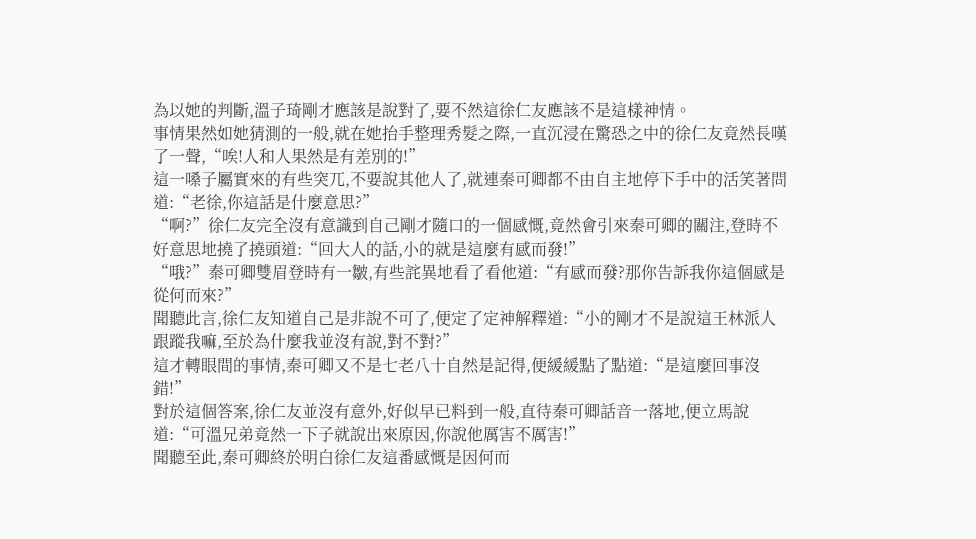為以她的判斷,溫子琦剛才應該是說對了,要不然這徐仁友應該不是這樣神情。
事情果然如她猜測的一般,就在她抬手整理秀髮之際,一直沉浸在驚恐之中的徐仁友竟然長嘆了一聲,“唉!人和人果然是有差別的!”
這一嗓子屬實來的有些突兀,不要說其他人了,就連秦可卿都不由自主地停下手中的活笑著問道:“老徐,你這話是什麼意思?”
“啊?”徐仁友完全沒有意識到自己剛才隨口的一個感慨,竟然會引來秦可卿的關注,登時不好意思地撓了撓頭道:“回大人的話,小的就是這麼有感而發!”
“哦?”秦可卿雙眉登時有一皺,有些詫異地看了看他道:“有感而發?那你告訴我你這個感是從何而來?”
聞聽此言,徐仁友知道自己是非說不可了,便定了定神解釋道:“小的剛才不是說這王林派人跟蹤我嘛,至於為什麼我並沒有說,對不對?”
這才轉眼間的事情,秦可卿又不是七老八十自然是記得,便緩緩點了點道:“是這麼回事沒錯!”
對於這個答案,徐仁友並沒有意外,好似早已料到一般,直待秦可卿話音一落地,便立馬說道:“可溫兄弟竟然一下子就說出來原因,你說他厲害不厲害!”
聞聽至此,秦可卿終於明白徐仁友這番感慨是因何而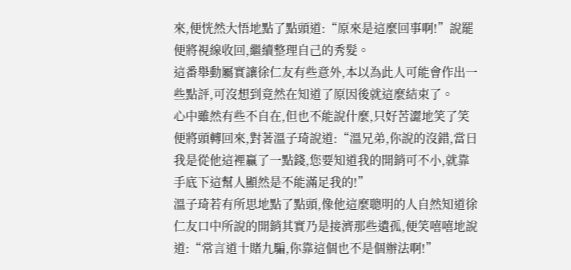來,便恍然大悟地點了點頭道:“原來是這麼回事啊!”說罷便將視線收回,繼續整理自己的秀髮。
這番舉動屬實讓徐仁友有些意外,本以為此人可能會作出一些點評,可沒想到竟然在知道了原因後就這麼結束了。
心中雖然有些不自在,但也不能說什麼,只好苦澀地笑了笑便將頭轉回來,對著溫子琦說道:“溫兄弟,你說的沒錯,當日我是從他這裡贏了一點錢,您要知道我的開銷可不小,就靠手底下這幫人顯然是不能滿足我的!”
溫子琦若有所思地點了點頭,像他這麼聰明的人自然知道徐仁友口中所說的開銷其實乃是接濟那些遺孤,便笑嘻嘻地說道:“常言道十賭九騙,你靠這個也不是個辦法啊!”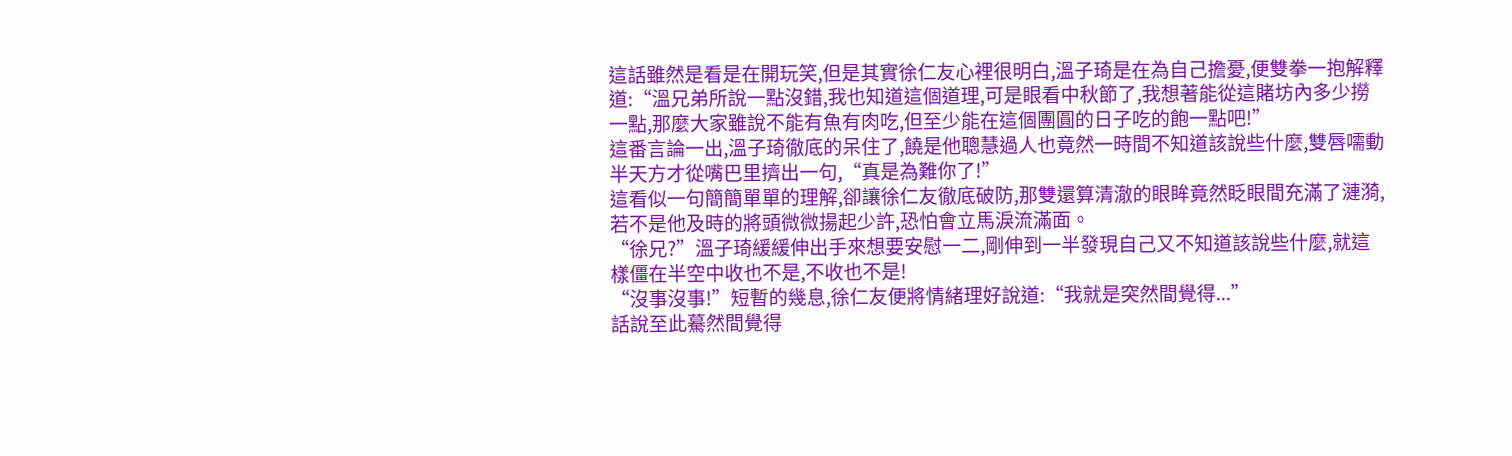這話雖然是看是在開玩笑,但是其實徐仁友心裡很明白,溫子琦是在為自己擔憂,便雙拳一抱解釋道:“溫兄弟所說一點沒錯,我也知道這個道理,可是眼看中秋節了,我想著能從這賭坊內多少撈一點,那麼大家雖說不能有魚有肉吃,但至少能在這個團圓的日子吃的飽一點吧!”
這番言論一出,溫子琦徹底的呆住了,饒是他聰慧過人也竟然一時間不知道該說些什麼,雙唇嚅動半天方才從嘴巴里擠出一句,“真是為難你了!”
這看似一句簡簡單單的理解,卻讓徐仁友徹底破防,那雙還算清澈的眼眸竟然眨眼間充滿了漣漪,若不是他及時的將頭微微揚起少許,恐怕會立馬淚流滿面。
“徐兄?”溫子琦緩緩伸出手來想要安慰一二,剛伸到一半發現自己又不知道該說些什麼,就這樣僵在半空中收也不是,不收也不是!
“沒事沒事!”短暫的幾息,徐仁友便將情緒理好說道:“我就是突然間覺得...”
話說至此驀然間覺得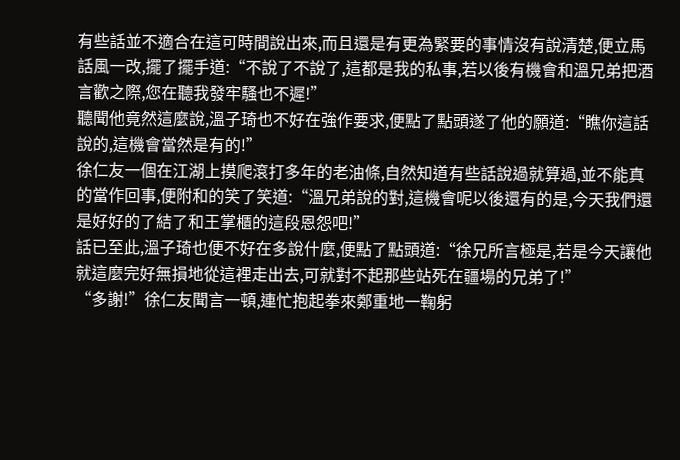有些話並不適合在這可時間說出來,而且還是有更為緊要的事情沒有說清楚,便立馬話風一改,擺了擺手道:“不說了不說了,這都是我的私事,若以後有機會和溫兄弟把酒言歡之際,您在聽我發牢騷也不遲!”
聽聞他竟然這麼說,溫子琦也不好在強作要求,便點了點頭遂了他的願道:“瞧你這話說的,這機會當然是有的!”
徐仁友一個在江湖上摸爬滾打多年的老油條,自然知道有些話說過就算過,並不能真的當作回事,便附和的笑了笑道:“溫兄弟說的對,這機會呢以後還有的是,今天我們還是好好的了結了和王掌櫃的這段恩怨吧!”
話已至此,溫子琦也便不好在多說什麼,便點了點頭道:“徐兄所言極是,若是今天讓他就這麼完好無損地從這裡走出去,可就對不起那些站死在疆場的兄弟了!”
“多謝!”徐仁友聞言一頓,連忙抱起拳來鄭重地一鞠躬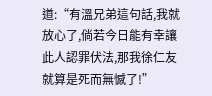道:“有溫兄弟這句話,我就放心了,倘若今日能有幸讓此人認罪伏法,那我徐仁友就算是死而無憾了!”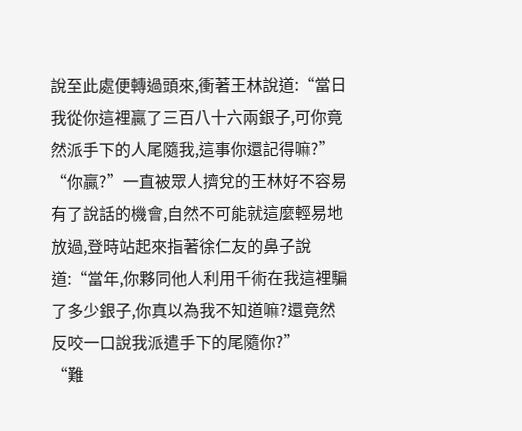說至此處便轉過頭來,衝著王林說道:“當日我從你這裡贏了三百八十六兩銀子,可你竟然派手下的人尾隨我,這事你還記得嘛?”
“你贏?”一直被眾人擠兌的王林好不容易有了說話的機會,自然不可能就這麼輕易地放過,登時站起來指著徐仁友的鼻子說道:“當年,你夥同他人利用千術在我這裡騙了多少銀子,你真以為我不知道嘛?還竟然反咬一口說我派遣手下的尾隨你?”
“難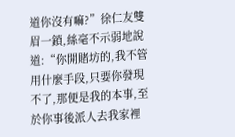道你沒有嘛?”徐仁友雙眉一鎖,絲毫不示弱地說道:“你開賭坊的,我不管用什麼手段,只要你發現不了,那便是我的本事,至於你事後派人去我家裡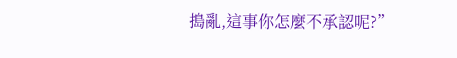搗亂,這事你怎麼不承認呢?”